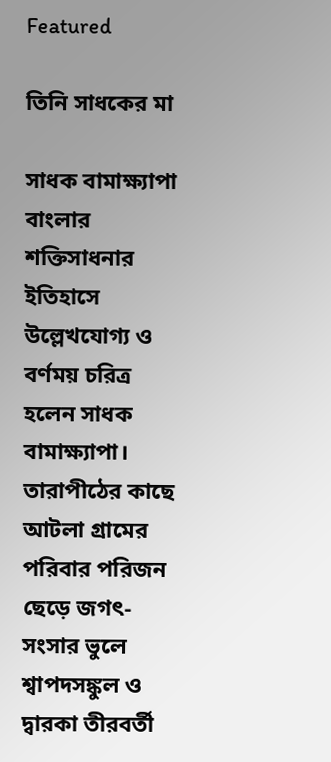Featured

তিনি সাধকের মা

সাধক বামাক্ষ্যাপা
বাংলার শক্তিসাধনার ইতিহাসে উল্লেখযোগ্য ও বর্ণময় চরিত্র হলেন সাধক বামাক্ষ্যাপা। তারাপীঠের কাছে আটলা গ্রামের পরিবার পরিজন ছেড়ে জগৎ-সংসার ভুলে শ্বাপদসঙ্কুল ও দ্বারকা তীরবর্তী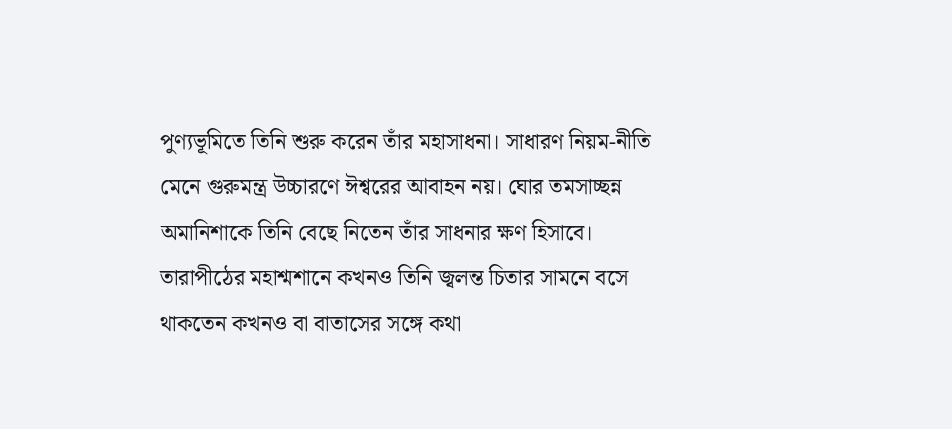পুণ্যভূমিতে তিনি শুরু করেন তাঁর মহাসাধনা। সাধারণ নিয়ম-নীতি মেনে গুরুমন্ত্র উচ্চারণে ঈশ্বরের আবাহন নয়। ঘোর তমসাচ্ছন্ন অমানিশাকে তিনি বেছে নিতেন তাঁর সাধনার ক্ষণ হিসাবে।
তারাপীঠের মহাশ্মশানে কখনও তিনি জ্বলন্ত চিতার সামনে বসে থাকতেন কখনও বা বাতাসের সঙ্গে কথা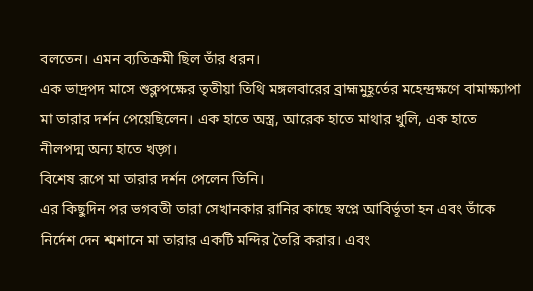বলতেন। এমন ব্যতিক্রমী ছিল তাঁর ধরন।
এক ভাদ্রপদ মাসে শুক্লপক্ষের তৃতীয়া তিথি মঙ্গলবারের ব্রাহ্মমুহূর্তের মহেন্দ্রক্ষণে বামাক্ষ্যাপা মা তারার দর্শন পেয়েছিলেন। এক হাতে অস্ত্র, আরেক হাতে মাথার খুলি, এক হাতে নীলপদ্ম অন্য হাতে খড়্গ।
বিশেষ রূপে মা তারার দর্শন পেলেন তিনি।
এর কিছুদিন পর ভগবতী তারা সেখানকার রানির কাছে স্বপ্নে আবির্ভূতা হন এবং তাঁকে নির্দেশ দেন শ্মশানে মা তারার একটি মন্দির তৈরি করার। এবং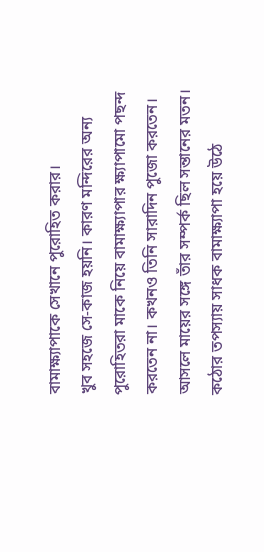বামাক্ষ্যাপাকে সেখানে পুরোহিত করার।
খুব সহজে সে-কাজ হয়নি। কারণ মন্দিরের অন্য পুরোহিতরা মাকে নিয়ে বামাক্ষ্যাপার ক্ষ্যাপামো পছন্দ করতেন না। কখনও তিনি সারাদিন পুজো করতেন। আসলে মায়ের সঙ্গে তাঁর সম্পর্ক ছিল সন্তানের মতন।
কঠোর তপস্যায় সাধক বামাক্ষ্যাপা হয়ে উঠে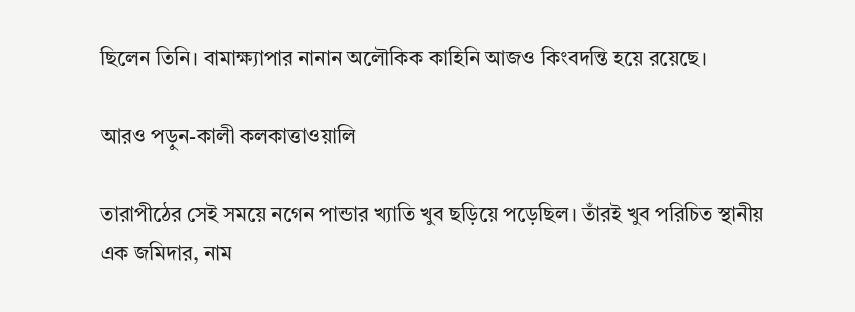ছিলেন তিনি। বামাক্ষ্যাপার নানান অলৌকিক কাহিনি আজও কিংবদন্তি হয়ে রয়েছে।

আরও পড়ুন-কালী কলকাত্তাওয়ালি

তারাপীঠের সেই সময়ে নগেন পান্ডার খ্যাতি খুব ছড়িয়ে পড়েছিল। তাঁরই খুব পরিচিত স্থানীয় এক জমিদার, নাম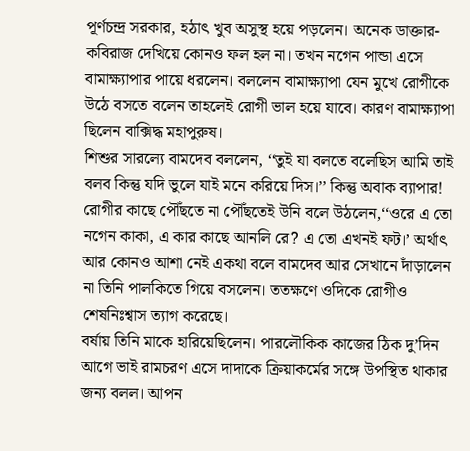পূর্ণচন্দ্র সরকার, হঠাৎ খুব অসুস্থ হয়ে পড়লেন। অনেক ডাক্তার-কবিরাজ দেখিয়ে কোনও ফল হল না। তখন নগেন পান্ডা এসে বামাক্ষ্যাপার পায়ে ধরলেন। বললেন বামাক্ষ্যাপা যেন মুখে রোগীকে উঠে বসতে বলেন তাহলেই রোগী ভাল হয়ে যাবে। কারণ বামাক্ষ্যাপা ছিলেন বাক্সিদ্ধ মহাপুরুষ।
শিশুর সারল্যে বামদেব বললেন, ‘‘তুই যা বলতে বলেছিস আমি তাই বলব কিন্তু যদি ভুলে যাই মনে করিয়ে দিস।’’ কিন্তু অবাক ব্যাপার! রোগীর কাছে পৌঁছতে না পৌঁছতেই উনি বলে উঠলেন,‘‘ওরে এ তো নগেন কাকা, এ কার কাছে আনলি রে? এ তো এখনই ফট।’ অর্থাৎ আর কোনও আশা নেই একথা বলে বামদেব আর সেখানে দাঁড়ালেন না তিনি পালকিতে গিয়ে বসলেন। ততক্ষণে ওদিকে রোগীও শেষনিঃশ্বাস ত্যাগ করেছে।
বর্ষায় তিনি মাকে হারিয়েছিলেন। পারলৌকিক কাজের ঠিক দু’দিন আগে ভাই রামচরণ এসে দাদাকে ক্রিয়াকর্মের সঙ্গে উপস্থিত থাকার জন্য বলল। আপন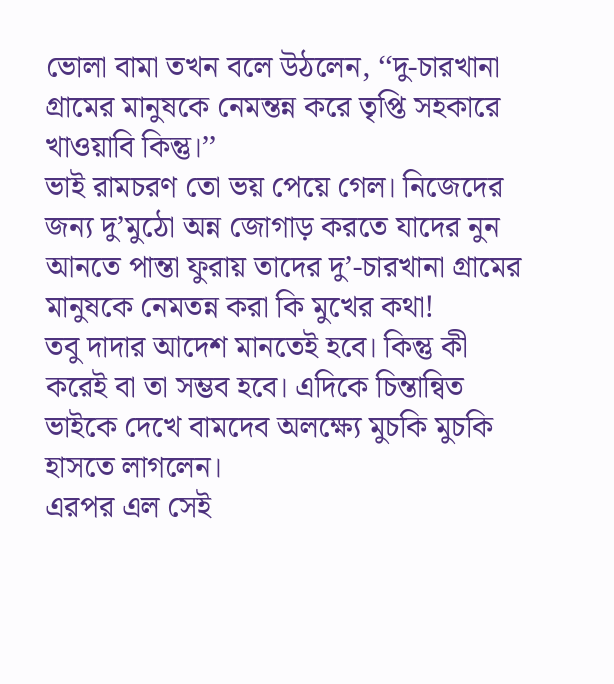ভোলা বামা তখন বলে উঠলেন, ‘‘দু-চারখানা গ্রামের মানুষকে নেমন্তন্ন করে তৃপ্তি সহকারে খাওয়াবি কিন্তু।’’
ভাই রামচরণ তো ভয় পেয়ে গেল। নিজেদের জন্য দু’মুঠো অন্ন জোগাড় করতে যাদের নুন আনতে পান্তা ফুরায় তাদের দু’-চারখানা গ্রামের মানুষকে নেমতন্ন করা কি মুখের কথা!
তবু দাদার আদেশ মানতেই হবে। কিন্তু কী করেই বা তা সম্ভব হবে। এদিকে চিন্তান্বিত ভাইকে দেখে বামদেব অলক্ষ্যে মুচকি মুচকি হাসতে লাগলেন।
এরপর এল সেই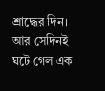শ্রাদ্ধের দিন।
আর সেদিনই ঘটে গেল এক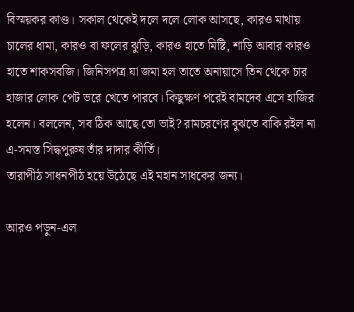বিস্ময়কর কাণ্ড। সকাল থেকেই দলে দলে লোক আসছে, কারও মাথায় চালের ধামা, কারও বা ফলের ঝুড়ি, কারও হাতে মিষ্টি, শাড়ি আবার কারও হাতে শাকসবজি। জিনিসপত্র যা জমা হল তাতে অনায়াসে তিন থেকে চার হাজার লোক পেট ভরে খেতে পারবে। কিছুক্ষণ পরেই বামদেব এসে হাজির হলেন। বললেন, সব ঠিক আছে তো ভাই? রামচরণের বুঝতে বাকি রইল না এ-সমস্ত সিদ্ধপুরুষ তাঁর দাদার কীর্তি।
তারাপীঠ সাধনপীঠ হয়ে উঠেছে এই মহান সাধকের জন্য।

আরও পড়ুন-এল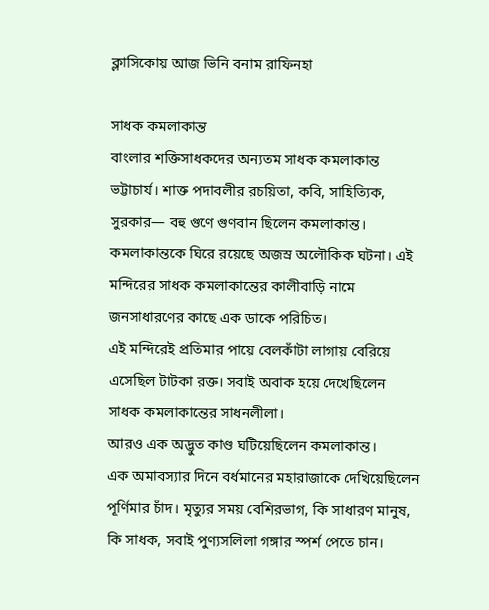ক্লাসিকোয় আজ ভিনি বনাম রাফিনহা

সাধক কমলাকান্ত
বাংলার শক্তিসাধকদের অন্যতম সাধক কমলাকান্ত ভট্টাচার্য। শাক্ত পদাবলীর রচয়িতা, কবি, সাহিত্যিক, সুরকার— বহু গুণে গুণবান ছিলেন কমলাকান্ত। কমলাকান্তকে ঘিরে রয়েছে অজস্র অলৌকিক ঘটনা। এই মন্দিরের সাধক কমলাকান্তের কালীবাড়ি নামে জনসাধারণের কাছে এক ডাকে পরিচিত।
এই মন্দিরেই প্রতিমার পায়ে বেলকাঁটা লাগায় বেরিয়ে এসেছিল টাটকা রক্ত। সবাই অবাক হয়ে দেখেছিলেন সাধক কমলাকান্তের সাধনলীলা।
আরও এক অদ্ভুত কাণ্ড ঘটিয়েছিলেন কমলাকান্ত।
এক অমাবস্যার দিনে বর্ধমানের মহারাজাকে দেখিয়েছিলেন পূর্ণিমার চাঁদ। মৃত্যুর সময় বেশিরভাগ, কি সাধারণ মানুষ, কি সাধক, সবাই পুণ্যসলিলা গঙ্গার স্পর্শ পেতে চান।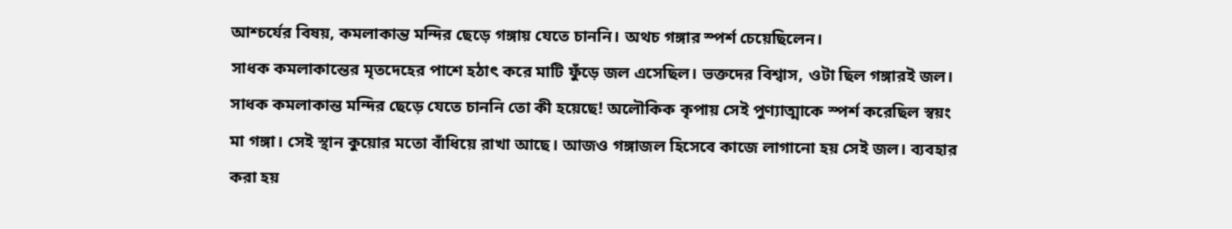আশ্চর্যের বিষয়, কমলাকান্ত মন্দির ছেড়ে গঙ্গায় যেতে চাননি। অথচ গঙ্গার স্পর্শ চেয়েছিলেন।
সাধক কমলাকান্তের মৃতদেহের পাশে হঠাৎ করে মাটি ফুঁড়ে জল এসেছিল। ভক্তদের বিশ্বাস, ওটা ছিল গঙ্গারই জল। সাধক কমলাকান্ত মন্দির ছেড়ে যেতে চাননি তো কী হয়েছে! অলৌকিক কৃপায় সেই পুণ্যাত্মাকে স্পর্শ করেছিল স্বয়ং মা গঙ্গা। সেই স্থান কুয়োর মতো বাঁধিয়ে রাখা আছে। আজও গঙ্গাজল হিসেবে কাজে লাগানো হয় সেই জল। ব্যবহার করা হয়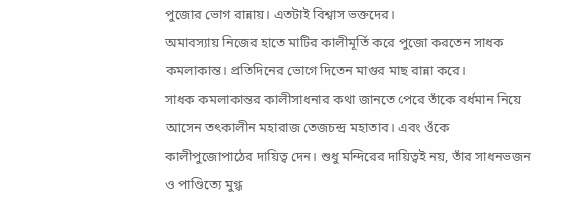পুজোর ভোগ রান্নায়। এতটাই বিশ্বাস ভক্তদের।
অমাবস্যায় নিজের হাতে মাটির কালীমূর্তি করে পুজো করতেন সাধক কমলাকান্ত। প্রতিদিনের ভোগে দিতেন মাগুর মাছ রান্না করে।
সাধক কমলাকান্তর কালীসাধনার কথা জানতে পেরে তাঁকে বর্ধমান নিয়ে আসেন তৎকালীন মহারাজ তেজচন্দ্র মহাতাব। এবং ওঁকে কালীপুজোপাঠের দায়িত্ব দেন। শুধু মন্দিরের দায়িত্বই নয়, তাঁর সাধনভজন ও পাণ্ডিত্যে মুগ্ধ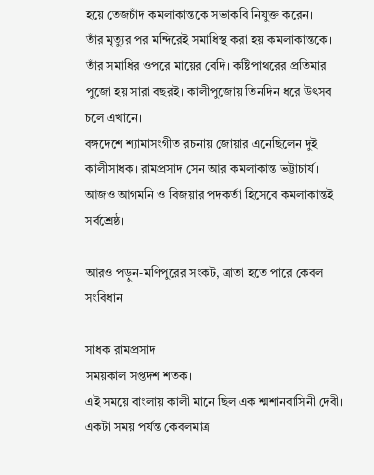হয়ে তেজচাঁদ কমলাকান্তকে সভাকবি নিযুক্ত করেন।
তাঁর মৃত্যুর পর মন্দিরেই সমাধিস্থ করা হয় কমলাকান্তকে। তাঁর সমাধির ওপরে মায়ের বেদি। কষ্টিপাথরের প্রতিমার পুজো হয় সারা বছরই। কালীপুজোয় তিনদিন ধরে উৎসব চলে এখানে।
বঙ্গদেশে শ্যামাসংগীত রচনায় জোয়ার এনেছিলেন দুই কালীসাধক। রামপ্রসাদ সেন আর কমলাকান্ত ভট্টাচার্য। আজও আগমনি ও বিজয়ার পদকর্তা হিসেবে কমলাকান্তই সর্বশ্রেষ্ঠ।

আরও পড়ুন-মণিপুরের সংকট, ত্রাতা হতে পারে কেবল সংবিধান

সাধক রামপ্রসাদ
সময়কাল সপ্তদশ শতক।
এই সময়ে বাংলায় কালী মানে ছিল এক শ্মশানবাসিনী দেবী। একটা সময় পর্যন্ত কেবলমাত্র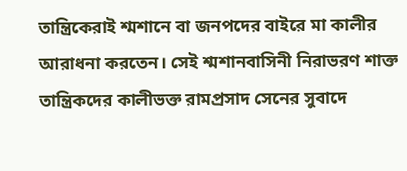তান্ত্রিকেরাই শ্মশানে বা জনপদের বাইরে মা কালীর আরাধনা করতেন। সেই শ্মশানবাসিনী নিরাভরণ শাক্ত তান্ত্রিকদের কালীভক্ত রামপ্রসাদ সেনের সুবাদে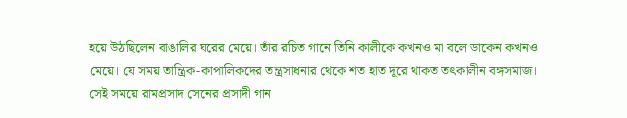হয়ে উঠছিলেন বাঙালির ঘরের মেয়ে। তাঁর রচিত গানে তিনি কালীকে কখনও মা বলে ডাকেন কখনও মেয়ে। যে সময় তান্ত্রিক-কাপালিকদের তন্ত্রসাধনার থেকে শত হাত দূরে থাকত তৎকালীন বঙ্গসমাজ। সেই সময়ে রামপ্রসাদ সেনের প্রসাদী গান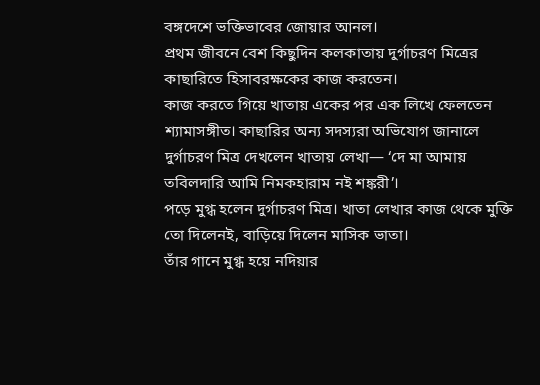বঙ্গদেশে ভক্তিভাবের জোয়ার আনল।
প্রথম জীবনে বেশ কিছুদিন কলকাতায় দুর্গাচরণ মিত্রের কাছারিতে হিসাবরক্ষকের কাজ করতেন।
কাজ করতে গিয়ে খাতায় একের পর এক লিখে ফেলতেন শ্যামাসঙ্গীত। কাছারির অন্য সদস্যরা অভিযোগ জানালে দুর্গাচরণ মিত্র দেখলেন খাতায় লেখা— ‘দে মা আমায় তবিলদারি আমি নিমকহারাম নই শঙ্করী’।
পড়ে মুগ্ধ হলেন দুর্গাচরণ মিত্র। খাতা লেখার কাজ থেকে মুক্তি তো দিলেনই, বাড়িয়ে দিলেন মাসিক ভাতা।
তাঁর গানে মুগ্ধ হয়ে নদিয়ার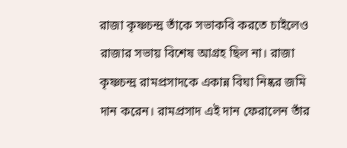রাজা কৃষ্ণচন্দ্র তাঁকে সভাকবি করতে চাইলেও রাজার সভায় বিশেষ আগ্রহ ছিল না। রাজা কৃষ্ণচন্দ্র রামপ্রসাদকে একান্ন বিঘা নিষ্কর জমি দান করেন। রামপ্রসাদ এই দান ফেরালেন তাঁর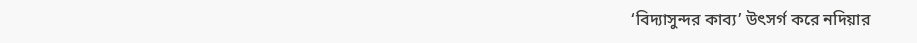‘বিদ্যাসুন্দর কাব্য’ উৎসর্গ করে নদিয়ার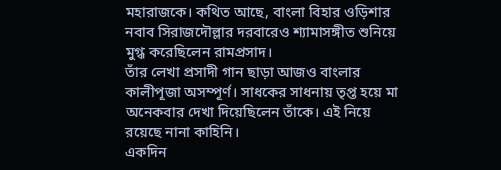মহারাজকে। কথিত আছে, বাংলা বিহার ওড়িশার নবাব সিরাজদৌল্লার দরবারেও শ্যামাসঙ্গীত শুনিয়ে মুগ্ধ করেছিলেন রামপ্রসাদ।
তাঁর লেখা প্রসাদী গান ছাড়া আজও বাংলার কালীপূজা অসম্পূর্ণ। সাধকের সাধনায় তৃপ্ত হয়ে মা অনেকবার দেখা দিয়েছিলেন তাঁকে। এই নিয়ে রয়েছে নানা কাহিনি।
একদিন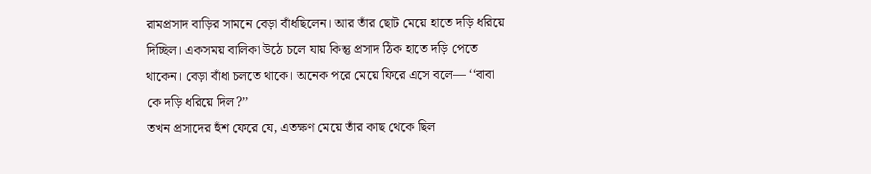রামপ্রসাদ বাড়ির সামনে বেড়া বাঁধছিলেন। আর তাঁর ছোট মেয়ে হাতে দড়ি ধরিয়ে দিচ্ছিল। একসময় বালিকা উঠে চলে যায় কিন্তু প্রসাদ ঠিক হাতে দড়ি পেতে থাকেন। বেড়া বাঁধা চলতে থাকে। অনেক পরে মেয়ে ফিরে এসে বলে— ‘‘বাবা কে দড়ি ধরিয়ে দিল?’’
তখন প্রসাদের হুঁশ ফেরে যে, এতক্ষণ মেয়ে তাঁর কাছ থেকে ছিল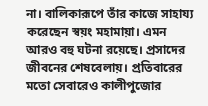না। বালিকারূপে তাঁর কাজে সাহায্য করেছেন স্বয়ং মহামায়া। এমন আরও বহু ঘটনা রয়েছে। প্রসাদের জীবনের শেষবেলায়। প্রতিবারের মতো সেবারেও কালীপুজোর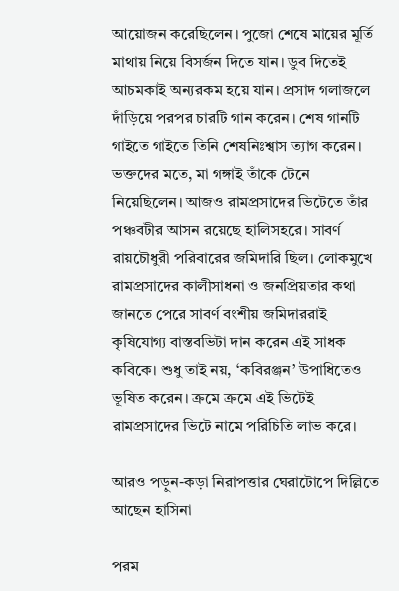আয়োজন করেছিলেন। পুজো শেষে মায়ের মূর্তি মাথায় নিয়ে বিসর্জন দিতে যান। ডুব দিতেই আচমকাই অন্যরকম হয়ে যান। প্রসাদ গলাজলে দাঁড়িয়ে পরপর চারটি গান করেন। শেষ গানটি গাইতে গাইতে তিনি শেষনিঃশ্বাস ত্যাগ করেন। ভক্তদের মতে, মা গঙ্গাই তাঁকে টেনে নিয়েছিলেন। আজও রামপ্রসাদের ভিটেতে তাঁর পঞ্চবটীর আসন রয়েছে হালিসহরে। সাবর্ণ রায়চৌধুরী পরিবারের জমিদারি ছিল। লোকমুখে রামপ্রসাদের কালীসাধনা ও জনপ্রিয়তার কথা জানতে পেরে সাবর্ণ বংশীয় জমিদাররাই কৃষিযোগ্য বাস্তবভিটা দান করেন এই সাধক কবিকে। শুধু তাই নয়, ‘কবিরঞ্জন’ উপাধিতেও ভূষিত করেন। ক্রমে ক্রমে এই ভিটেই রামপ্রসাদের ভিটে নামে পরিচিতি লাভ করে।

আরও পড়ুন-কড়া নিরাপত্তার ঘেরাটোপে দিল্লিতে আছেন হাসিনা

পরম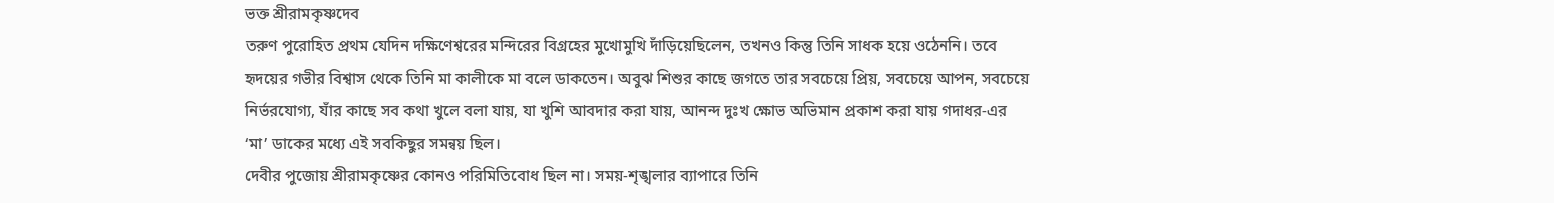ভক্ত শ্রীরামকৃষ্ণদেব
তরুণ পুরোহিত প্রথম যেদিন দক্ষিণেশ্বরের মন্দিরের বিগ্রহের মুখোমুখি দাঁড়িয়েছিলেন, তখনও কিন্তু তিনি সাধক হয়ে ওঠেননি। তবে হৃদয়ের গভীর বিশ্বাস থেকে তিনি মা কালীকে মা বলে ডাকতেন। অবুঝ শিশুর কাছে জগতে তার সবচেয়ে প্রিয়, সবচেয়ে আপন, সবচেয়ে নির্ভরযোগ্য, যাঁর কাছে সব কথা খুলে বলা যায়, যা খুশি আবদার করা যায়, আনন্দ দুঃখ ক্ষোভ অভিমান প্রকাশ করা যায় গদাধর-এর ‘মা’ ডাকের মধ্যে এই সবকিছুর সমন্বয় ছিল।
দেবীর পুজোয় শ্রীরামকৃষ্ণের কোনও পরিমিতিবোধ ছিল না। সময়-শৃঙ্খলার ব্যাপারে তিনি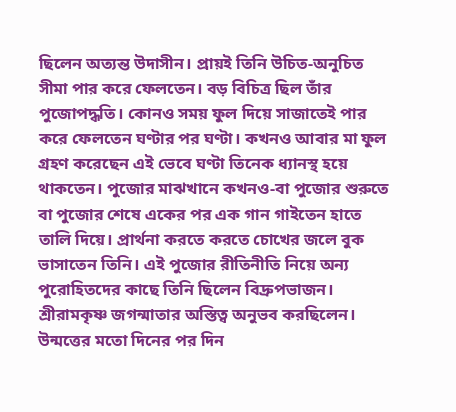ছিলেন অত্যন্ত উদাসীন। প্রায়ই তিনি উচিত-অনুচিত সীমা পার করে ফেলতেন। বড় বিচিত্র ছিল তাঁর পুজোপদ্ধতি। কোনও সময় ফুল দিয়ে সাজাতেই পার করে ফেলতেন ঘণ্টার পর ঘণ্টা। কখনও আবার মা ফুল গ্রহণ করেছেন এই ভেবে ঘণ্টা তিনেক ধ্যানস্থ হয়ে থাকতেন। পুজোর মাঝখানে কখনও-বা পুজোর শুরুতে বা পুজোর শেষে একের পর এক গান গাইতেন হাতে তালি দিয়ে। প্রার্থনা করতে করতে চোখের জলে বুক ভাসাতেন তিনি। এই পুজোর রীতিনীতি নিয়ে অন্য পুরোহিতদের কাছে তিনি ছিলেন বিদ্রুপভাজন।
শ্রীরামকৃষ্ণ জগন্মাতার অস্তিত্ব অনুভব করছিলেন। উন্মত্তের মতো দিনের পর দিন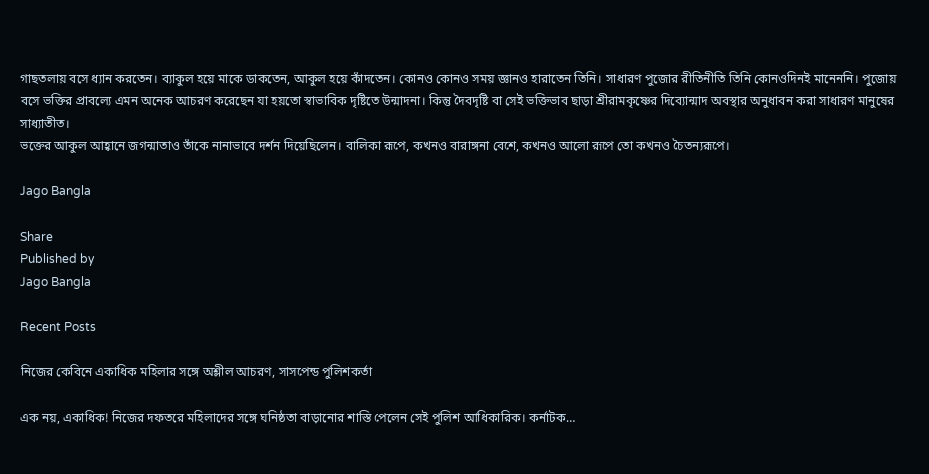গাছতলায় বসে ধ্যান করতেন। ব্যাকুল হয়ে মাকে ডাকতেন, আকুল হয়ে কাঁদতেন। কোনও কোনও সময় জ্ঞানও হারাতেন তিনি। সাধারণ পুজোর রীতিনীতি তিনি কোনওদিনই মানেননি। পুজোয় বসে ভক্তির প্রাবল্যে এমন অনেক আচরণ করেছেন যা হয়তো স্বাভাবিক দৃষ্টিতে উন্মাদনা। কিন্তু দৈবদৃষ্টি বা সেই ভক্তিভাব ছাড়া শ্রীরামকৃষ্ণের দিব্যোন্মাদ অবস্থার অনুধাবন করা সাধারণ মানুষের সাধ্যাতীত।
ভক্তের আকুল আহ্বানে জগন্মাতাও তাঁকে নানাভাবে দর্শন দিয়েছিলেন। বালিকা রূপে, কখনও বারাঙ্গনা বেশে, কখনও আলো রূপে তো কখনও চৈতন্যরূপে।

Jago Bangla

Share
Published by
Jago Bangla

Recent Posts

নিজের কেবিনে একাধিক মহিলার সঙ্গে অশ্লীল আচরণ, সাসপেন্ড পুলিশকর্তা

এক নয়, একাধিক! নিজের দফতরে মহিলাদের সঙ্গে ঘনিষ্ঠতা বাড়ানোর শাস্তি পেলেন সেই পুলিশ আধিকারিক। কর্নাটক…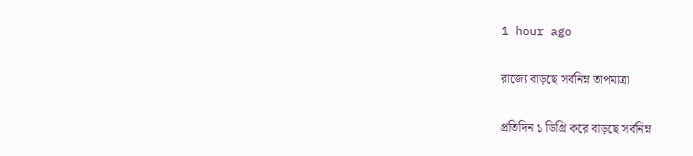1 hour ago

রাজ্যে বাড়ছে সর্বনিম্ন তাপমাত্রা

প্রতিদিন ১ ডিগ্রি করে বাড়ছে সর্বনিম্ন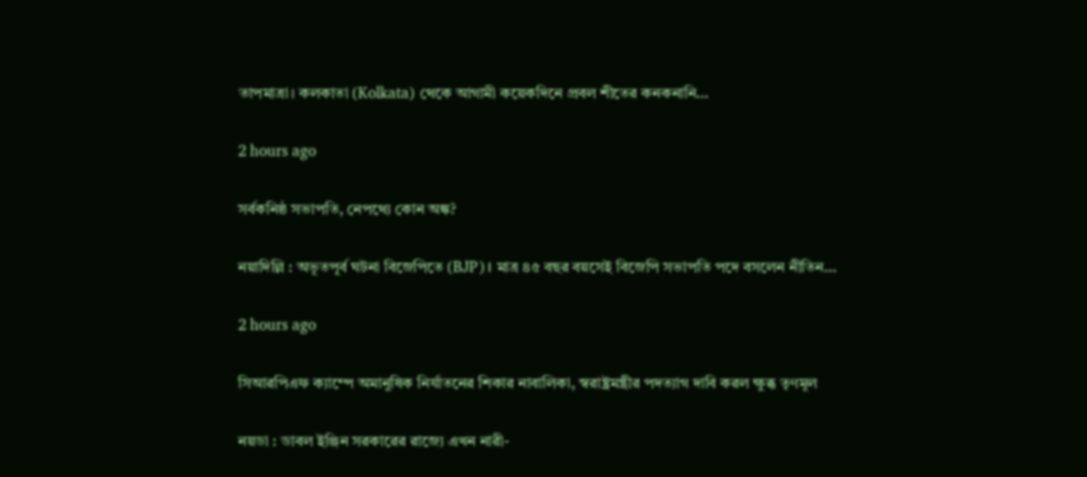তাপমাত্রা। কলকাতা (Kolkata) থেকে আগামী কয়েকদিনে প্রবল শীতের কনকনানি…

2 hours ago

সর্বকনিষ্ঠ সভাপতি, নেপথ্যে কোন অঙ্ক?

নয়াদিল্লি : অভূতপূর্ব ঘটনা বিজেপিতে (BJP)। মাত্র ৪৫ বছর বয়সেই বিজেপি সভাপতি পদে বসলেন নীতিন…

2 hours ago

সিআরপিএফ ক্যাম্পে অমানুষিক নির্যাতনের শিকার নাবালিকা, স্বরাষ্ট্রমন্ত্রীর পদত্যাগ দাবি করল ক্ষুব্ধ তৃণমূল

নয়ডা : ডাবল ইঞ্জিন সরকারের রাজ্যে এখন নারী-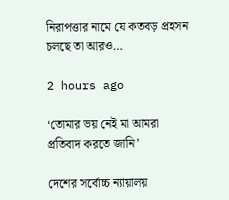নিরাপত্তার নামে যে কতবড় প্রহসন চলছে তা আরও…

2 hours ago

‘তোমার ভয় নেই মা আমরা প্রতিবাদ করতে জানি’

দেশের সর্বোচ্চ ন্যায়ালয়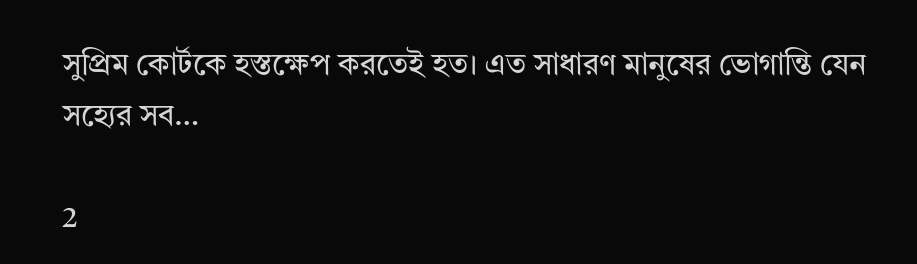সুপ্রিম কোর্টকে হস্তক্ষেপ করতেই হত। এত সাধারণ মানুষের ভোগান্তি যেন সহ্যের সব…

2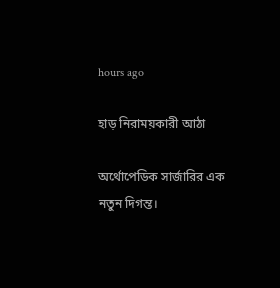hours ago

হাড় নিরাময়কারী আঠা

অর্থোপেডিক সার্জারির এক নতুন দিগন্ত।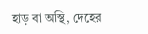হাড় বা অস্থি, দেহের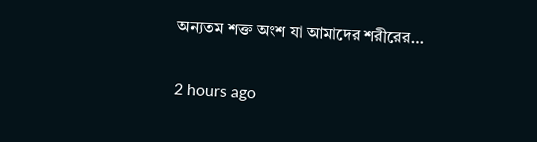অন্যতম শক্ত অংশ যা আমাদের শরীরের…

2 hours ago